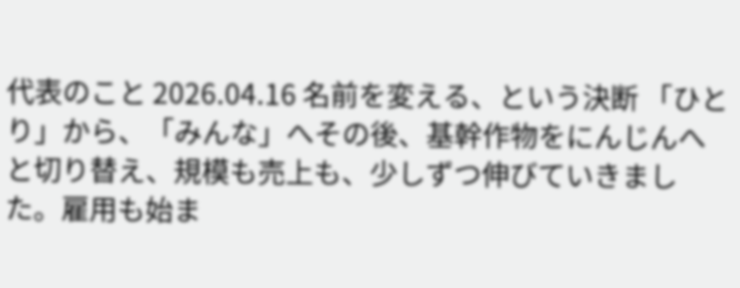代表のこと 2026.04.16 名前を変える、という決断 「ひとり」から、「みんな」へその後、基幹作物をにんじんへと切り替え、規模も売上も、少しずつ伸びていきました。雇用も始ま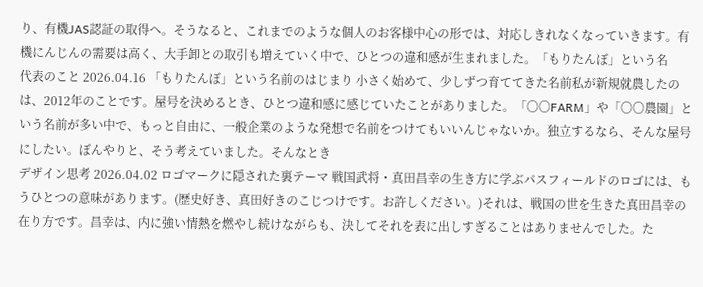り、有機JAS認証の取得へ。そうなると、これまでのような個人のお客様中心の形では、対応しきれなくなっていきます。有機にんじんの需要は高く、大手卸との取引も増えていく中で、ひとつの違和感が生まれました。「もりたんぼ」という名
代表のこと 2026.04.16 「もりたんぼ」という名前のはじまり 小さく始めて、少しずつ育ててきた名前私が新規就農したのは、2012年のことです。屋号を決めるとき、ひとつ違和感に感じていたことがありました。「〇〇FARM」や「〇〇農園」という名前が多い中で、もっと自由に、一般企業のような発想で名前をつけてもいいんじゃないか。独立するなら、そんな屋号にしたい。ぼんやりと、そう考えていました。そんなとき
デザイン思考 2026.04.02 ロゴマークに隠された裏テーマ 戦国武将・真田昌幸の生き方に学ぶパスフィールドのロゴには、もうひとつの意味があります。(歴史好き、真田好きのこじつけです。お許しください。)それは、戦国の世を生きた真田昌幸の在り方です。昌幸は、内に強い情熱を燃やし続けながらも、決してそれを表に出しすぎることはありませんでした。た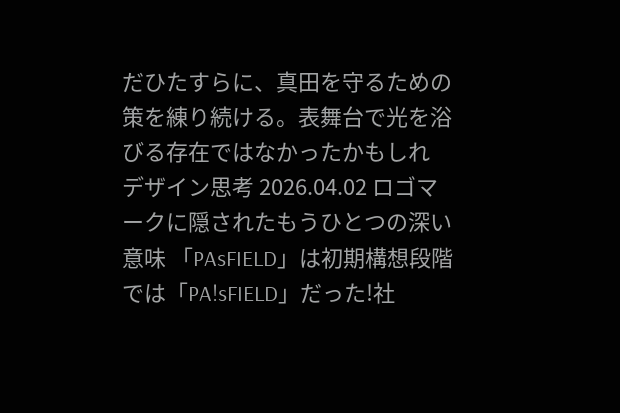だひたすらに、真田を守るための策を練り続ける。表舞台で光を浴びる存在ではなかったかもしれ
デザイン思考 2026.04.02 ロゴマークに隠されたもうひとつの深い意味 「PAsFIELD」は初期構想段階では「PA!sFIELD」だった!社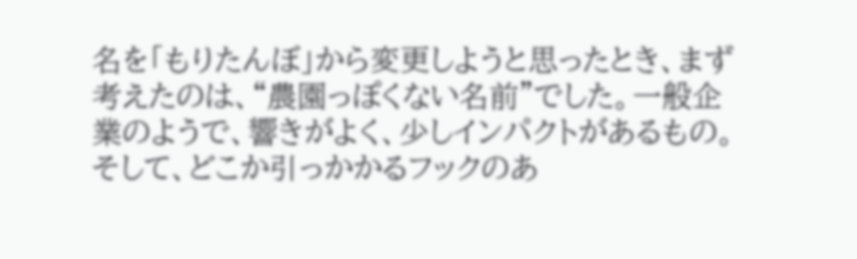名を「もりたんぼ」から変更しようと思ったとき、まず考えたのは、“農園っぽくない名前”でした。一般企業のようで、響きがよく、少しインパクトがあるもの。そして、どこか引っかかるフックのあ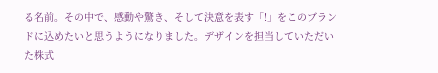る名前。その中で、感動や驚き、そして決意を表す「!」をこのブランドに込めたいと思うようになりました。デザインを担当していただいた株式